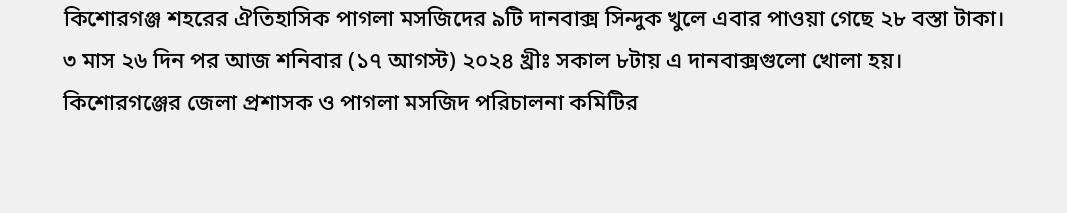কিশোরগঞ্জ শহরের ঐতিহাসিক পাগলা মসজিদের ৯টি দানবাক্স সিন্দুক খুলে এবার পাওয়া গেছে ২৮ বস্তা টাকা।
৩ মাস ২৬ দিন পর আজ শনিবার (১৭ আগস্ট) ২০২৪ খ্রীঃ সকাল ৮টায় এ দানবাক্সগুলো খোলা হয়।
কিশোরগঞ্জের জেলা প্রশাসক ও পাগলা মসজিদ পরিচালনা কমিটির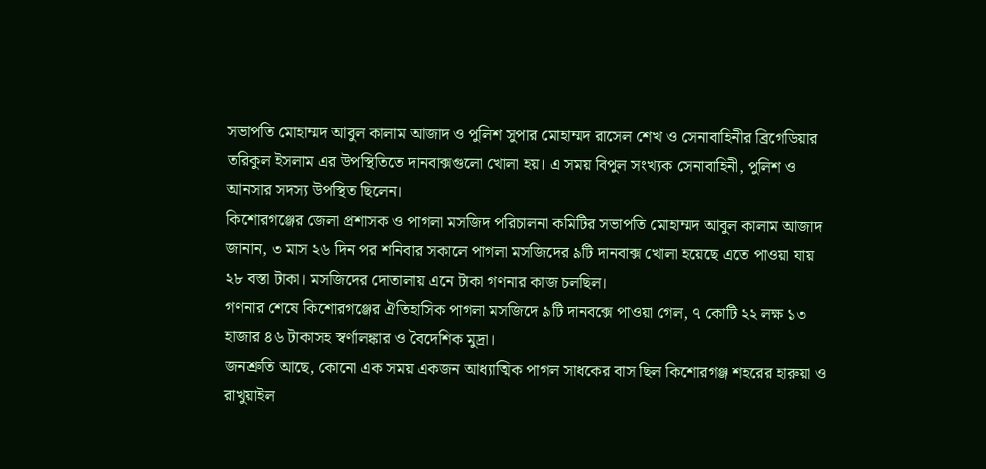সভাপতি মোহাম্মদ আবুল কালাম আজাদ ও পুলিশ সুপার মোহাম্মদ রাসেল শেখ ও সেনাবাহিনীর ব্রিগেডিয়ার তরিকুল ইসলাম এর উপস্থিতিতে দানবাক্সগুলো খোলা হয়। এ সময় বিপুল সংখ্যক সেনাবাহিনী, পুলিশ ও আনসার সদস্য উপস্থিত ছিলেন।
কিশোরগঞ্জের জেলা প্রশাসক ও পাগলা মসজিদ পরিচালনা কমিটির সভাপতি মোহাম্মদ আবুল কালাম আজাদ জানান, ৩ মাস ২৬ দিন পর শনিবার সকালে পাগলা মসজিদের ৯টি দানবাক্স খোলা হয়েছে এতে পাওয়া যায় ২৮ বস্তা টাকা। মসজিদের দোতালায় এনে টাকা গণনার কাজ চলছিল।
গণনার শেষে কিশোরগঞ্জের ঐতিহাসিক পাগলা মসজিদে ৯টি দানবক্সে পাওয়া গেল, ৭ কোটি ২২ লক্ষ ১৩ হাজার ৪৬ টাকাসহ স্বর্ণালঙ্কার ও বৈদেশিক মুদ্রা।
জনশ্রুতি আছে, কোনো এক সময় একজন আধ্যাত্মিক পাগল সাধকের বাস ছিল কিশোরগঞ্জ শহরের হারুয়া ও রাখুয়াইল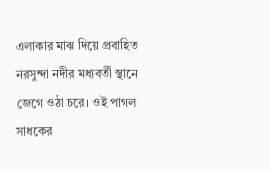এলাকার মাঝ দিয়ে প্রবাহিত নরসুন্দা নদীর মধ্যবর্তী স্থানে জেগে ওঠা চরে। ওই পাগল সাধকের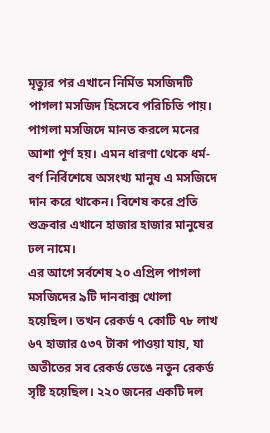মৃত্যুর পর এখানে নির্মিত মসজিদটি পাগলা মসজিদ হিসেবে পরিচিতি পায়। পাগলা মসজিদে মানত করলে মনের আশা পূর্ণ হয়। এমন ধারণা থেকে ধর্ম-বর্ণ নির্বিশেষে অসংখ্য মানুষ এ মসজিদে দান করে থাকেন। বিশেষ করে প্রতি শুক্রবার এখানে হাজার হাজার মানুষের ঢল নামে।
এর আগে সর্বশেষ ২০ এপ্রিল পাগলা মসজিদের ৯টি দানবাক্স খোলা হয়েছিল। তখন রেকর্ড ৭ কোটি ৭৮ লাখ ৬৭ হাজার ৫৩৭ টাকা পাওয়া যায়, যা অতীতের সব রেকর্ড ভেঙে নতুন রেকর্ড সৃষ্টি হয়েছিল। ২২০ জনের একটি দল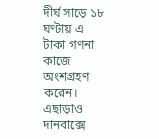দীর্ঘ সাড়ে ১৮ ঘণ্টায় এ টাকা গণনা কাজে অংশগ্রহণ করেন। এছাড়াও দানবাক্সে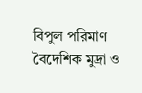বিপুল পরিমাণ বৈদেশিক মুদ্রা ও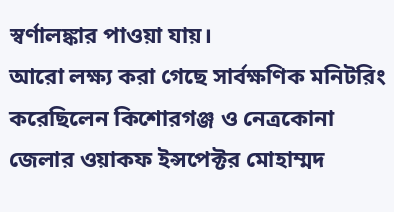স্বর্ণালঙ্কার পাওয়া যায়।
আরো লক্ষ্য করা গেছে সার্বক্ষণিক মনিটরিং করেছিলেন কিশোরগঞ্জ ও নেত্রকোনা জেলার ওয়াকফ ইন্সপেক্টর মোহাম্মদ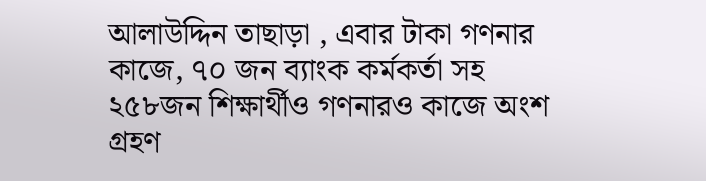আলাউদ্দিন তাছাড়া , এবার টাকা গণনার কাজে, ৭০ জন ব্যাংক কর্মকর্তা সহ ২৫৮জন শিক্ষার্থীও গণনারও কাজে অংশ গ্রহণ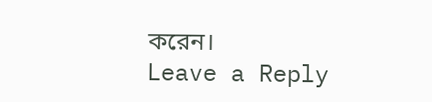করেন।
Leave a Reply